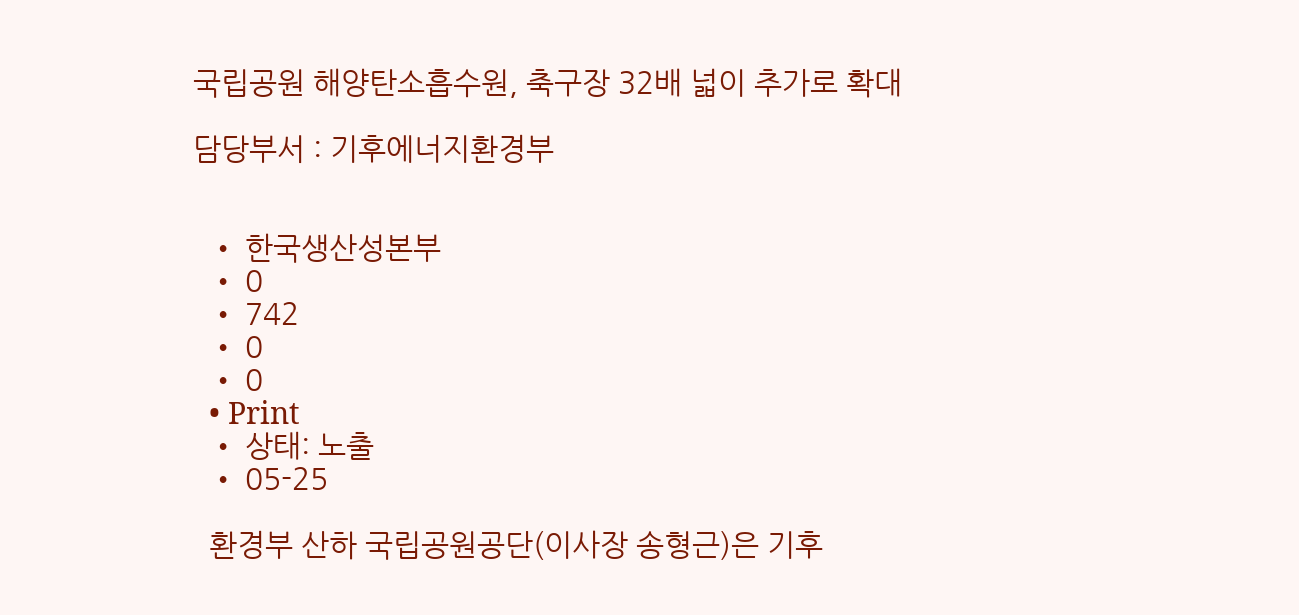국립공원 해양탄소흡수원, 축구장 32배 넓이 추가로 확대

담당부서 : 기후에너지환경부


  • 한국생산성본부
  • 0
  • 742
  • 0
  • 0
  • Print
  • 상태: 노출
  • 05-25

  환경부 산하 국립공원공단(이사장 송형근)은 기후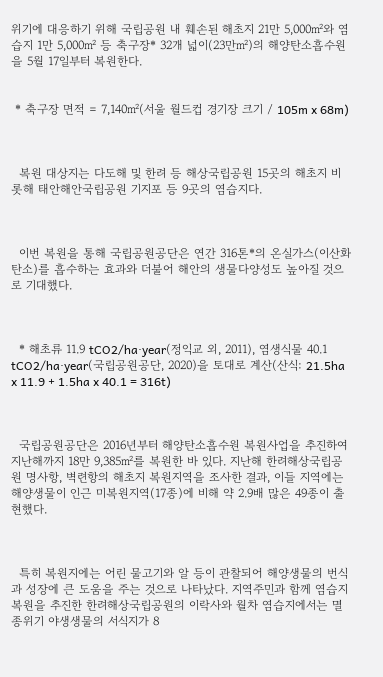위기에 대응하기 위해 국립공원 내 훼손된 해초지 21만 5,000㎡와 염습지 1만 5,000㎡ 등 축구장* 32개 넓이(23만㎡)의 해양탄소흡수원을 5월 17일부터 복원한다.


 * 축구장 면적 = 7,140㎡(서울 월드컵 경기장 크기 / 105m x 68m)



  복원 대상지는 다도해 및 한려 등 해상국립공원 15곳의 해초지 비롯해 태안해안국립공원 기지포 등 9곳의 염습지다.



  이번 복원을 통해 국립공원공단은 연간 316톤*의 온실가스(이산화탄소)를 흡수하는 효과와 더불어 해안의 생물다양성도 높아질 것으로 기대했다.



  * 해초류 11.9 tCO2/ha·year(정익교 외, 2011), 염생식물 40.1 tCO2/ha·year(국립공원공단, 2020)을 토대로 계산(산식: 21.5ha x 11.9 + 1.5ha x 40.1 = 316t)



  국립공원공단은 2016년부터 해양탄소흡수원 복원사업을 추진하여 지난해까지 18만 9,385㎡를 복원한 바 있다. 지난해 한려해상국립공원 명사항, 벽련항의 해초지 복원지역을 조사한 결과, 이들 지역에는 해양생물이 인근 미복원지역(17종)에 비해 약 2.9배 많은 49종이 출현했다.



  특히 복원지에는 어린 물고기와 알 등이 관찰되어 해양생물의 번식과 성장에 큰 도움을 주는 것으로 나타났다. 지역주민과 함께 염습지 복원을 추진한 한려해상국립공원의 이락사와 월차 염습지에서는 멸종위기 야생생물의 서식지가 8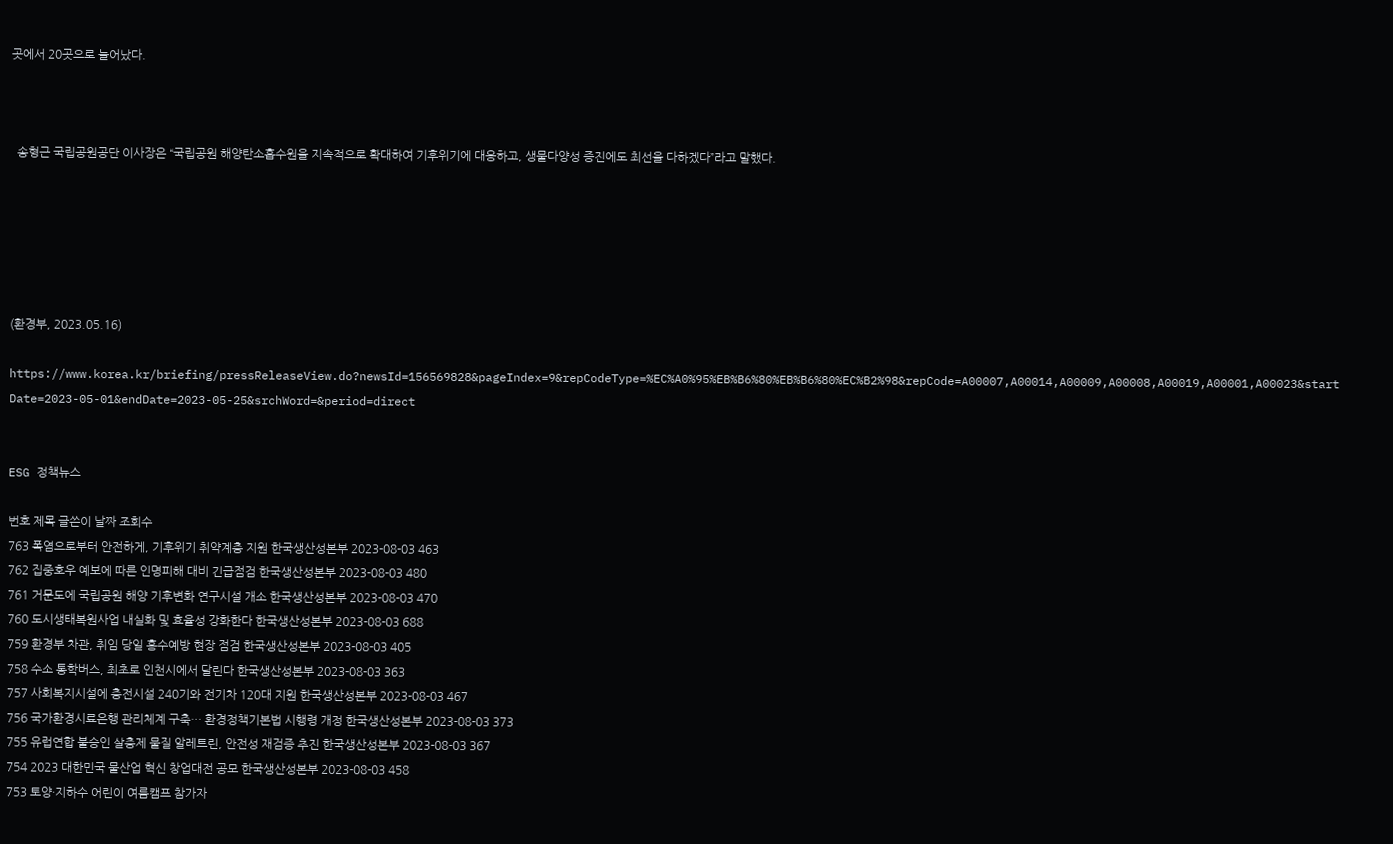곳에서 20곳으로 늘어났다.



  송형근 국립공원공단 이사장은 “국립공원 해양탄소흡수원을 지속적으로 확대하여 기후위기에 대응하고, 생물다양성 증진에도 최선을 다하겠다”라고 말했다.






(환경부, 2023.05.16)

https://www.korea.kr/briefing/pressReleaseView.do?newsId=156569828&pageIndex=9&repCodeType=%EC%A0%95%EB%B6%80%EB%B6%80%EC%B2%98&repCode=A00007,A00014,A00009,A00008,A00019,A00001,A00023&startDate=2023-05-01&endDate=2023-05-25&srchWord=&period=direct


ESG 정책뉴스

번호 제목 글쓴이 날짜 조회수
763 폭염으로부터 안전하게, 기후위기 취약계층 지원 한국생산성본부 2023-08-03 463
762 집중호우 예보에 따른 인명피해 대비 긴급점검 한국생산성본부 2023-08-03 480
761 거문도에 국립공원 해양 기후변화 연구시설 개소 한국생산성본부 2023-08-03 470
760 도시생태복원사업 내실화 및 효율성 강화한다 한국생산성본부 2023-08-03 688
759 환경부 차관, 취임 당일 홍수예방 현장 점검 한국생산성본부 2023-08-03 405
758 수소 통학버스, 최초로 인천시에서 달린다 한국생산성본부 2023-08-03 363
757 사회복지시설에 충전시설 240기와 전기차 120대 지원 한국생산성본부 2023-08-03 467
756 국가환경시료은행 관리체계 구축… 환경정책기본법 시행령 개정 한국생산성본부 2023-08-03 373
755 유럽연합 불승인 살충제 물질 알레트린, 안전성 재검증 추진 한국생산성본부 2023-08-03 367
754 2023 대한민국 물산업 혁신 창업대전 공모 한국생산성본부 2023-08-03 458
753 토양·지하수 어린이 여름캠프 참가자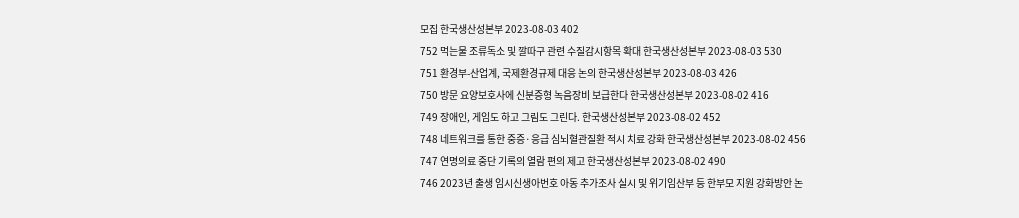모집 한국생산성본부 2023-08-03 402
752 먹는물 조류독소 및 깔따구 관련 수질감시항목 확대 한국생산성본부 2023-08-03 530
751 환경부-산업계, 국제환경규제 대응 논의 한국생산성본부 2023-08-03 426
750 방문 요양보호사에 신분증형 녹음장비 보급한다 한국생산성본부 2023-08-02 416
749 장애인, 게임도 하고 그림도 그린다. 한국생산성본부 2023-08-02 452
748 네트워크를 통한 중증·응급 심뇌혈관질환 적시 치료 강화 한국생산성본부 2023-08-02 456
747 연명의료 중단 기록의 열람 편의 제고 한국생산성본부 2023-08-02 490
746 2023년 출생 임시신생아번호 아동 추가조사 실시 및 위기임산부 등 한부모 지원 강화방안 논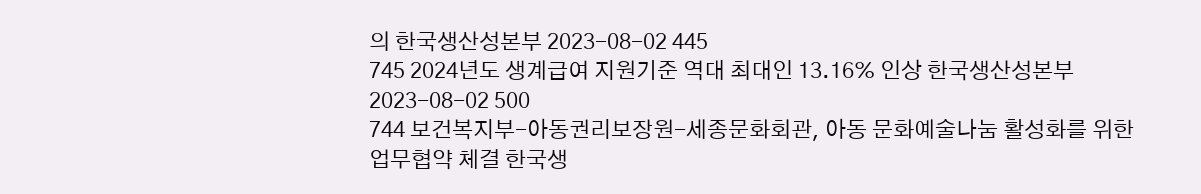의 한국생산성본부 2023-08-02 445
745 2024년도 생계급여 지원기준 역대 최대인 13.16% 인상 한국생산성본부 2023-08-02 500
744 보건복지부-아동권리보장원-세종문화회관, 아동 문화예술나눔 활성화를 위한 업무협약 체결 한국생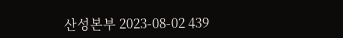산성본부 2023-08-02 439